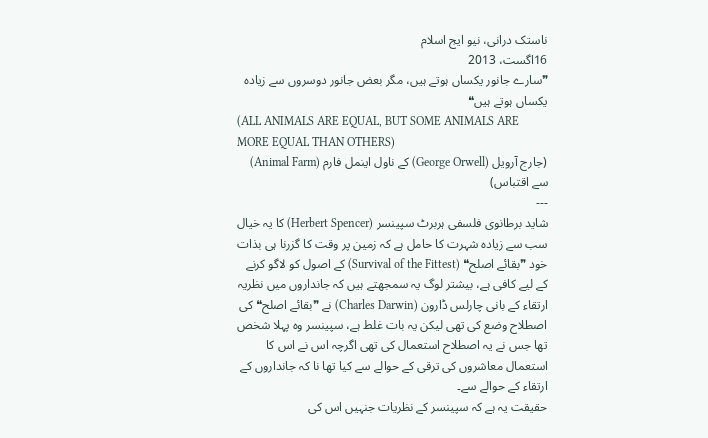ناستک درانی، نیو ایج اسلام
16اگست، 2013
❞سارے جانور یکساں ہوتے ہیں، مگر بعض جانور دوسروں سے زیادہ یکساں ہوتے ہیں❝
(ALL ANIMALS ARE EQUAL, BUT SOME ANIMALS ARE MORE EQUAL THAN OTHERS)
(جارج آرویل (George Orwell) کے ناول اینمل فارم (Animal Farm) سے اقتباس)
---
شاید برطانوی فلسفی ہربرٹ سپینسر (Herbert Spencer) کا یہ خیال سب سے زیادہ شہرت کا حامل ہے کہ زمین پر وقت کا گزرنا ہی بذات خود ❞بقائے اصلح❝ (Survival of the Fittest) کے اصول کو لاگو کرنے کے لیے کافی ہے، بیشتر لوگ یہ سمجھتے ہیں کہ جانداروں میں نظریہ ارتقاء کے بانی چارلس ڈارون (Charles Darwin) نے ❞بقائے اصلح❝ کی اصطلاح وضع کی تھی لیکن یہ بات غلط ہے، سپینسر وہ پہلا شخص تھا جس نے یہ اصطلاح استعمال کی تھی اگرچہ اس نے اس کا استعمال معاشروں کی ترقی کے حوالے سے کیا تھا نا کہ جانداروں کے ارتقاء کے حوالے سے۔
حقیقت یہ ہے کہ سپینسر کے نظریات جنہیں اس کی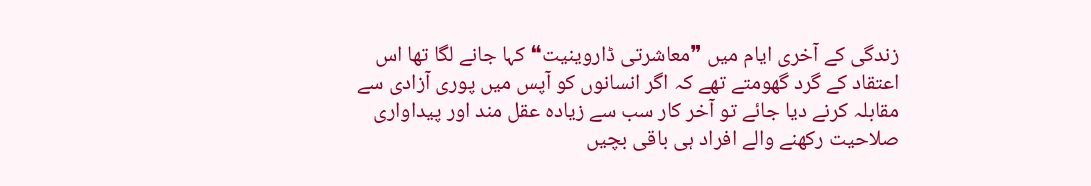زندگی کے آخری ایام میں ❞معاشرتی ڈاروینیت❝ کہا جانے لگا تھا اس اعتقاد کے گرد گھومتے تھے کہ اگر انسانوں کو آپس میں پوری آزادی سے مقابلہ کرنے دیا جائے تو آخر کار سب سے زیادہ عقل مند اور پیداواری صلاحیت رکھنے والے افراد ہی باقی بچیں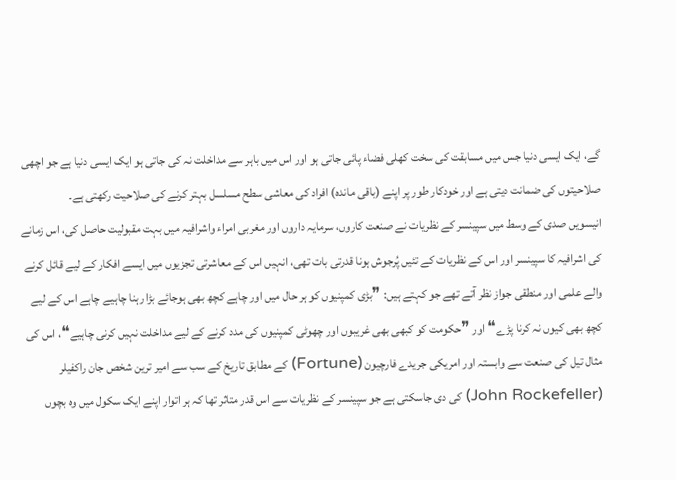گے، ایک ایسی دنیا جس میں مسابقت کی سخت کھلی فضاء پائی جاتی ہو اور اس میں باہر سے مداخلت نہ کی جاتی ہو ایک ایسی دنیا ہے جو اچھی صلاحیتوں کی ضمانت دیتی ہے اور خودکار طور پر اپنے (باقی ماندہ) افراد کی معاشی سطح مسلسل بہتر کرنے کی صلاحیت رکھتی ہے۔
انیسویں صدی کے وسط میں سپینسر کے نظریات نے صنعت کاروں، سرمایہ داروں اور مغربی امراء واشرافیہ میں بہت مقبولیت حاصل کی، اس زمانے کی اشرافیہ کا سپینسر اور اس کے نظریات کے تئیں پُرجوش ہونا قدرتی بات تھی، انہیں اس کے معاشرتی تجزیوں میں ایسے افکار کے لیے قائل کرنے والے علمی اور منطقی جواز نظر آتے تھے جو کہتے ہیں: ❞بڑی کمپنیوں کو ہر حال میں اور چاہے کچھ بھی ہوجائے بڑا رہنا چاہیے چاہے اس کے لیے کچھ بھی کیوں نہ کرنا پڑے❝ اور ❞حکومت کو کبھی بھی غریبوں اور چھوٹی کمپنیوں کی مدد کرنے کے لیے مداخلت نہیں کرنی چاہیے❝، اس کی مثال تیل کی صنعت سے وابستہ اور امریکی جریدے فارچیون (Fortune) کے مطابق تاریخ کے سب سے امیر ترین شخص جان راکفیلر (John Rockefeller) کی دی جاسکتی ہے جو سپینسر کے نظریات سے اس قدر متاثر تھا کہ ہر اتوار اپنے ایک سکول میں وہ بچوں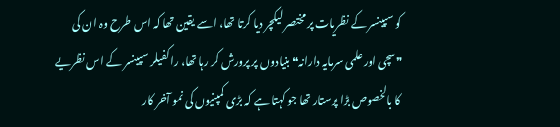کو سپینسر کے نظریات پر مختصر لیکچر دیا کرتا تھا، اسے یقین تھا کہ اس طرح وہ ان کی ❞سچی اور علمی سرمایہ دارانہ❝ بنیادوں پر پرورش کر رہا تھا، راکفیلر سپینسر کے اس نظریے کا بالخصوص بڑا پرستار تھا جو کہتا ہے کہ بڑی کمپنیوں کی نمو آخر کار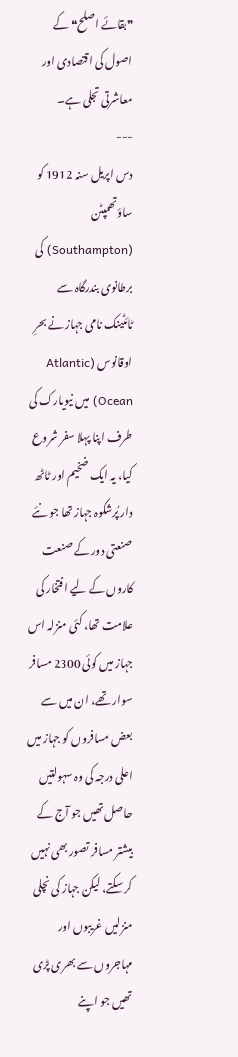❞بقائے اصلح❝ کے اصول کی اقتصادی اور معاشرتی تجلی ہے۔
---
دس اپریل سنہ 1912 کو ساؤتھمپٹن (Southampton) کی برطانوی بندرگاہ سے ٹائٹینک نامی جہاز نے بحرِ اوقانوس (Atlantic Ocean) میں نیویارک کی طرف اپنا پہلا سفر شروع کیا، یہ ایک ضخیم اور ٹاٹھ دار پُرشکوہ جہاز تھا جو نئے صنعتی دور کے صنعت کاروں کے لیے افتخار کی علامت تھا، کئی منزلہ اس جہاز میں کوئی 2300 مسافر سوار تھے، ان میں سے بعض مسافروں کو جہاز میں اعلی درجہ کی وہ سہولتیں حاصل تھیں جو آج کے بیشتر مسافر تصور بھی نہیں کر سکتے، لیکن جہاز کی نچلی منزلیں غریبوں اور مہاجروں سے بھری پڑی تھیں جو اپنے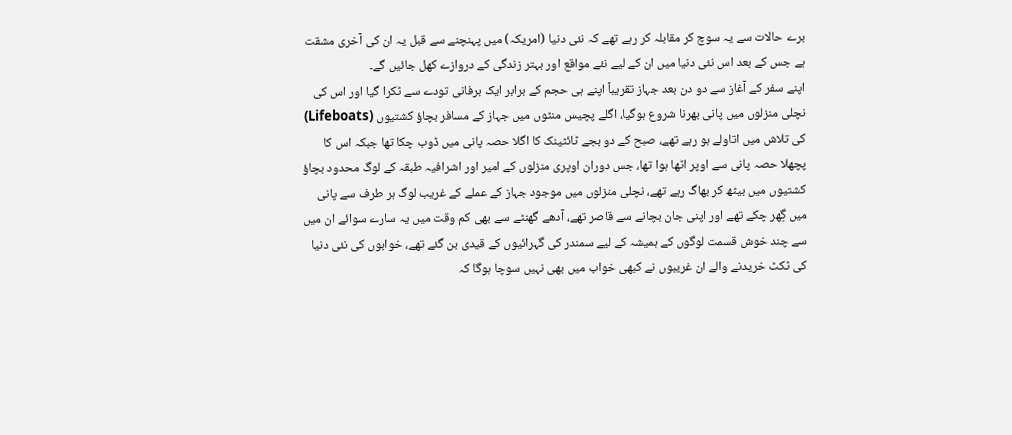برے حالات سے یہ سوچ کر مقابلہ کر رہے تھے کہ نئی دنیا (امریکہ) میں پہنچنے سے قبل یہ ان کی آخری مشقت ہے جس کے بعد اس نئی دنیا میں ان کے لیے نئے مواقع اور بہتر زندگی کے دروازے کھل جائیں گے۔
اپنے سفر کے آغاز سے دو دن بعد جہاز تقریباً اپنے ہی حجم کے برابر ایک برفانی تودے سے ٹکرا گیا اور اس کی نچلی منزلوں میں پانی بھرنا شروع ہوگیا، اگلے پچیس منٹوں میں جہاز کے مسافر بچاؤ کشتیوں (Lifeboats) کی تلاش میں اتاولے ہو رہے تھے، صبح کے دو بجے ٹائٹینک کا اگلا حصہ پانی میں ڈوب چکا تھا جبکہ اس کا پچھلا حصہ پانی سے اوپر اٹھا ہوا تھا، جس دوران اوپری منزلوں کے امیر اور اشرافیہ طبقہ کے لوگ محدود بچاؤ کشتیوں میں بیٹھ کر بھاگ رہے تھے، نچلی منزلوں میں موجود جہاز کے عملے کے غریب لوگ ہر طرف سے پانی میں گِھر چکے تھے اور اپنی جان بچانے سے قاصر تھے، آدھے گھنٹے سے بھی کم وقت میں یہ سارے سوائے ان میں سے چند خوش قسمت لوگوں کے ہمیشہ کے لیے سمندر کی گہرائیوں کے قیدی بن گئے تھے، خوابوں کی نئی دنیا کی ٹکٹ خریدنے والے ان غریبوں نے کبھی خواب میں بھی نہیں سوچا ہوگا کہ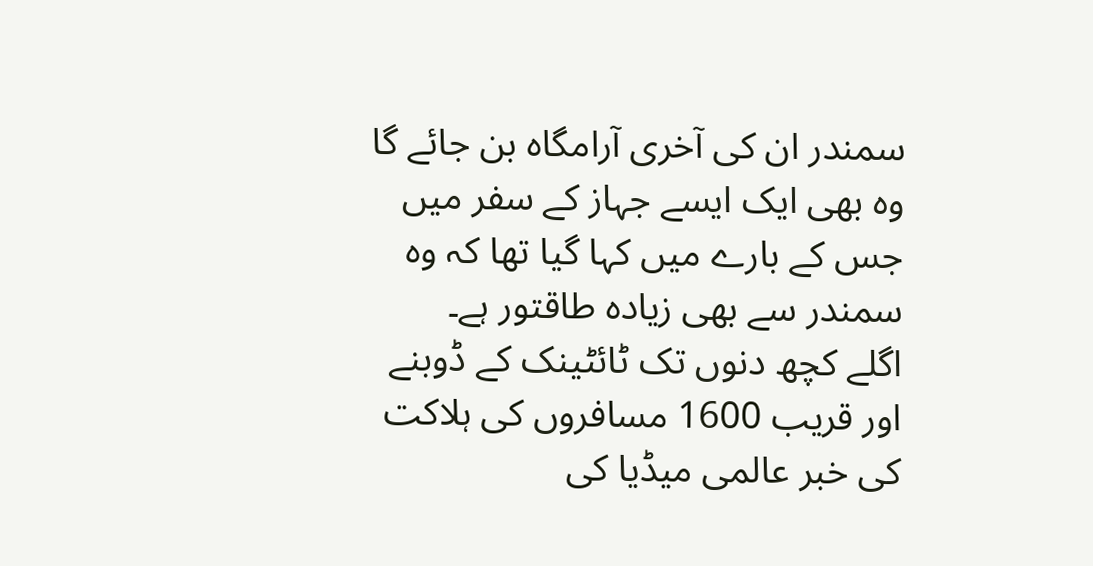سمندر ان کی آخری آرامگاہ بن جائے گا وہ بھی ایک ایسے جہاز کے سفر میں جس کے بارے میں کہا گیا تھا کہ وہ سمندر سے بھی زیادہ طاقتور ہے۔
اگلے کچھ دنوں تک ٹائٹینک کے ڈوبنے اور قریب 1600 مسافروں کی ہلاکت کی خبر عالمی میڈیا کی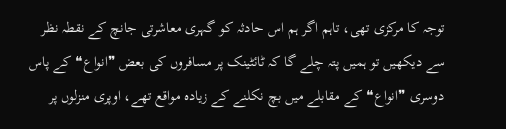توجہ کا مرکزی تھی، تاہم اگر ہم اس حادثہ کو گہری معاشرتی جانچ کے نقطہ نظر سے دیکھیں تو ہمیں پتہ چلے گا کہ ٹائٹینک پر مسافروں کی بعض ❞انواع❝ کے پاس دوسری ❞انواع❝ کے مقابلے میں بچ نکلنے کے زیادہ مواقع تھے، اوپری منزلوں پر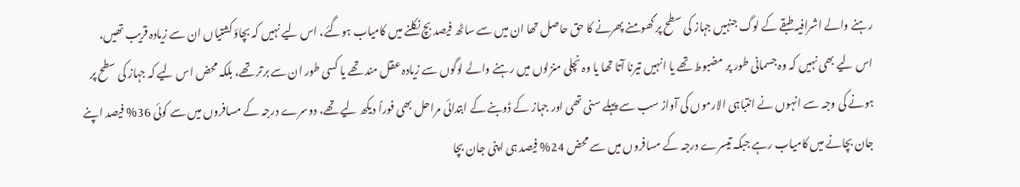رہنے والے اشرافیہ طبقے کے لوگ جنہیں جہاز کی سطح پر گھومنے پھرنے کا حق حاصل تھا ان میں سے ساٹھ فیصد بچ نکلنے میں کامیاب ہوگئے، اس لیے نہیں کہ بچاؤ کشتیاں ان سے زیادہ قریب تھیں، اس لیے بھی نہیں کہ وہ جسمانی طور پر مضبوط تھے یا انہیں تیرنا آتا تھا یا وہ نچلی منزلوں میں رہنے والے لوگوں سے زیادہ عقل مند تھے یا کسی طور ان سے برتر تھے، بلکہ محض اس لیے کہ جہاز کی سطح پر ہونے کی وجہ سے انہوں نے انتباہی الارموں کی آواز سب سے پہلے سنی تھی اور جہاز کے ڈوبنے کے ابتدائی مراحل بھی فوراً دیکھ لیے تھے، دوسرے درجہ کے مسافروں میں سے کوئی 36% فیصد اپنے جان بچانے میں کامیاب رہے جبکہ تیسرے درجہ کے مسافروں میں سے محض 24% فیصد ہی اپنی جان بچا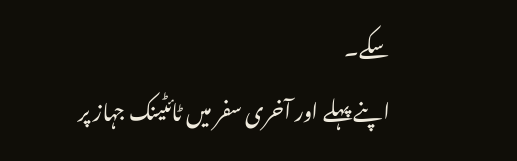سکے۔
اپنے پہلے اور آخری سفر میں ٹائٹینک جہاز پر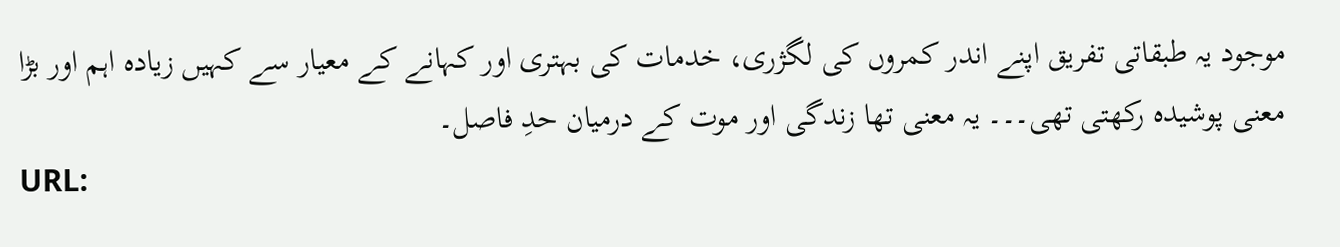موجود یہ طبقاتی تفریق اپنے اندر کمروں کی لگژری، خدمات کی بہتری اور کہانے کے معیار سے کہیں زیادہ اہم اور بڑا معنی پوشیدہ رکھتی تھی۔۔۔ یہ معنی تھا زندگی اور موت کے درمیان حدِ فاصل۔
URL: